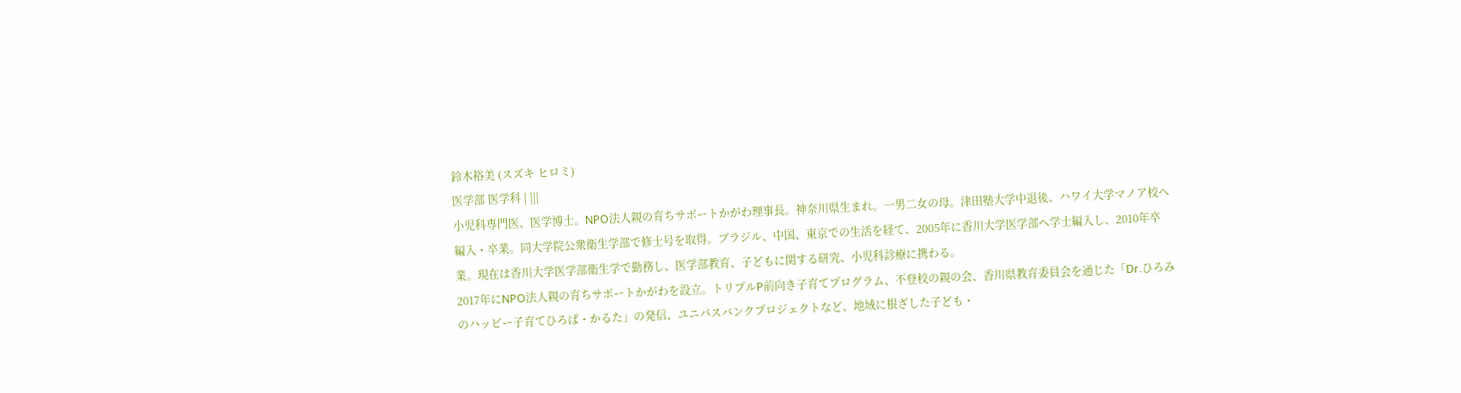鈴木裕美 (スズキ ヒロミ)
医学部 医学科 | |||
小児科専門医、医学博士。NPO法人親の育ちサポートかがわ理事長。神奈川県生まれ。一男二女の母。津田塾大学中退後、ハワイ大学マノア校へ編入・卒業。同大学院公衆衛生学部で修士号を取得。ブラジル、中国、東京での生活を経て、2005年に香川大学医学部へ学士編入し、2010年卒業。現在は香川大学医学部衛生学で勤務し、医学部教育、子どもに関する研究、小児科診療に携わる。
2017年にNPO法人親の育ちサポートかがわを設立。トリプルP前向き子育てプログラム、不登校の親の会、香川県教育委員会を通じた「Dr.ひろみのハッピー子育てひろば・かるた」の発信、ユニパスバンクプロジェクトなど、地域に根ざした子ども・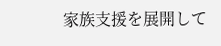家族支援を展開して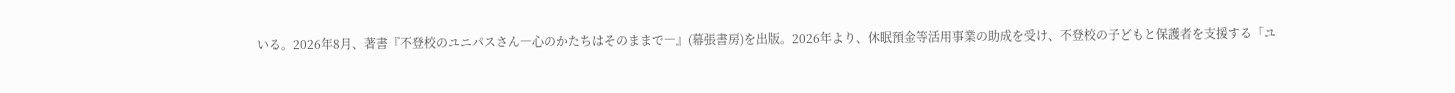いる。2026年8月、著書『不登校のユニパスさん―心のかたちはそのままで―』(幕張書房)を出版。2026年より、休眠預金等活用事業の助成を受け、不登校の子どもと保護者を支援する「ユ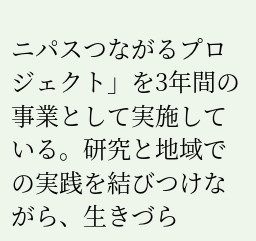ニパスつながるプロジェクト」を3年間の事業として実施している。研究と地域での実践を結びつけながら、生きづら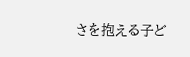さを抱える子ど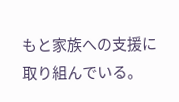もと家族への支援に取り組んでいる。